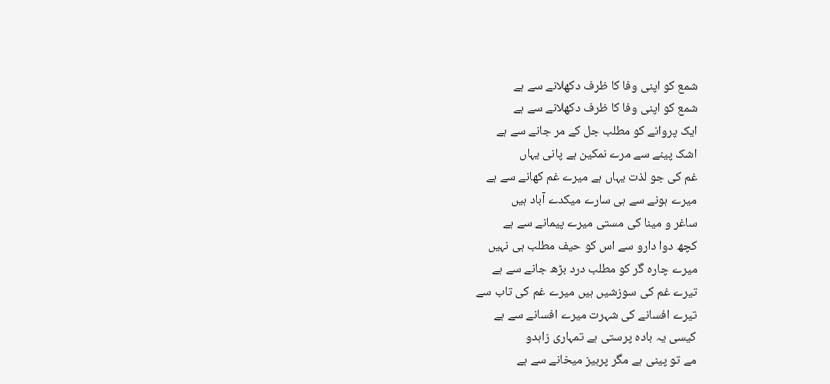شمع کو اپنی وفا کا ظرف دکھلانے سے ہے
شمع کو اپنی وفا کا ظرف دکھلانے سے ہے
ایک پروانے کو مطلب جل کے مر جانے سے ہے
اشک پینے سے مرے نمکین ہے پانی یہاں
غم کی جو لذت یہاں ہے میرے غم کھانے سے ہے
میرے ہونے سے ہی سارے میکدے آباد ہیں
ساغر و مینا کی مستی میرے پیمانے سے ہے
کچھ دوا دارو سے اس کو حیف مطلب ہی نہیں
میرے چارہ گر کو مطلب درد بڑھ جانے سے ہے
تیرے غم کی سوزشیں ہیں میرے غم کی تاب سے
تیرے افسانے کی شہرت میرے افسانے سے ہے
کیسی یہ بادہ پرستی ہے تمہاری زاہدو
مے تو پینی ہے مگر پرہیز میخانے سے ہے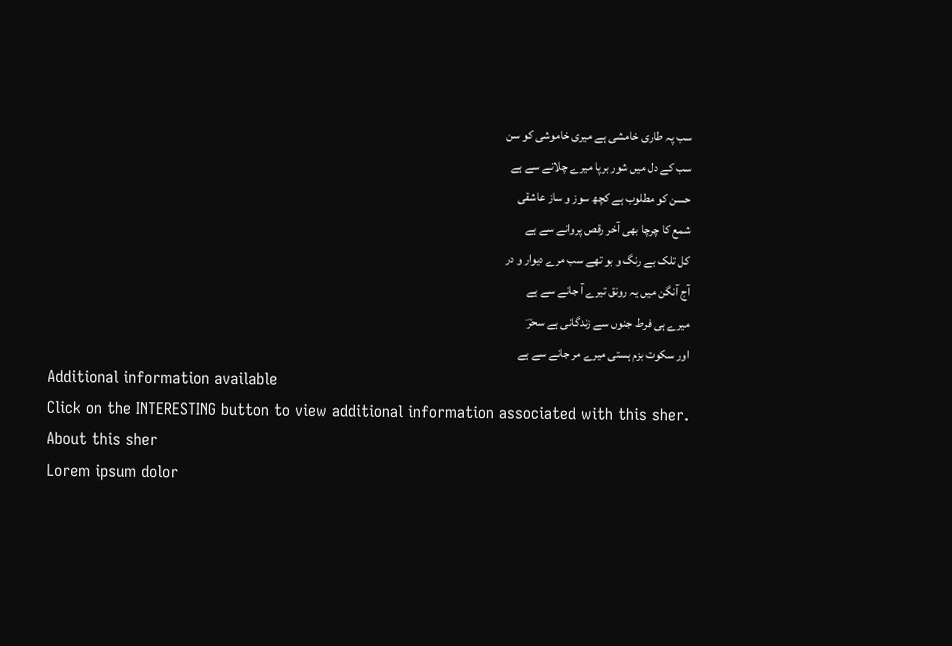سب پہ طاری خامشی ہے میری خاموشی کو سن
سب کے دل میں شور برپا میرے چلانے سے ہے
حسن کو مطلوب ہے کچھ سوز و ساز عاشقی
شمع کا چرچا بھی آخر رقص پروانے سے ہے
کل تلک بے رنگ و بو تھے سب مرے دیوار و در
آج آنگن میں یہ رونق تیرے آ جانے سے ہے
میرے ہی فرط جنوں سے زندگانی ہے سحرؔ
اور سکوت بزم ہستی میرے مر جانے سے ہے
Additional information available
Click on the INTERESTING button to view additional information associated with this sher.
About this sher
Lorem ipsum dolor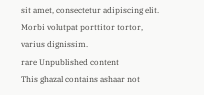sit amet, consectetur adipiscing elit. Morbi volutpat porttitor tortor, varius dignissim.
rare Unpublished content
This ghazal contains ashaar not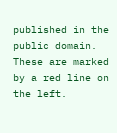published in the public domain. These are marked by a red line on the left.